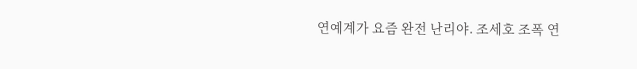연예계가 요즘 완전 난리야. 조세호 조폭 연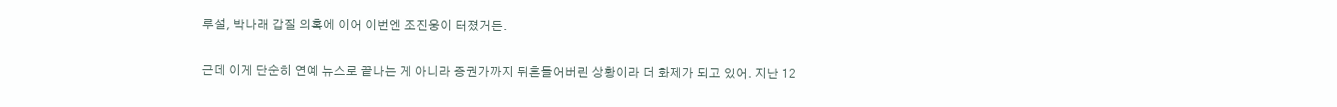루설, 박나래 갑질 의혹에 이어 이번엔 조진웅이 터졌거든.

근데 이게 단순히 연예 뉴스로 끝나는 게 아니라 증권가까지 뒤흔들어버린 상황이라 더 화제가 되고 있어. 지난 12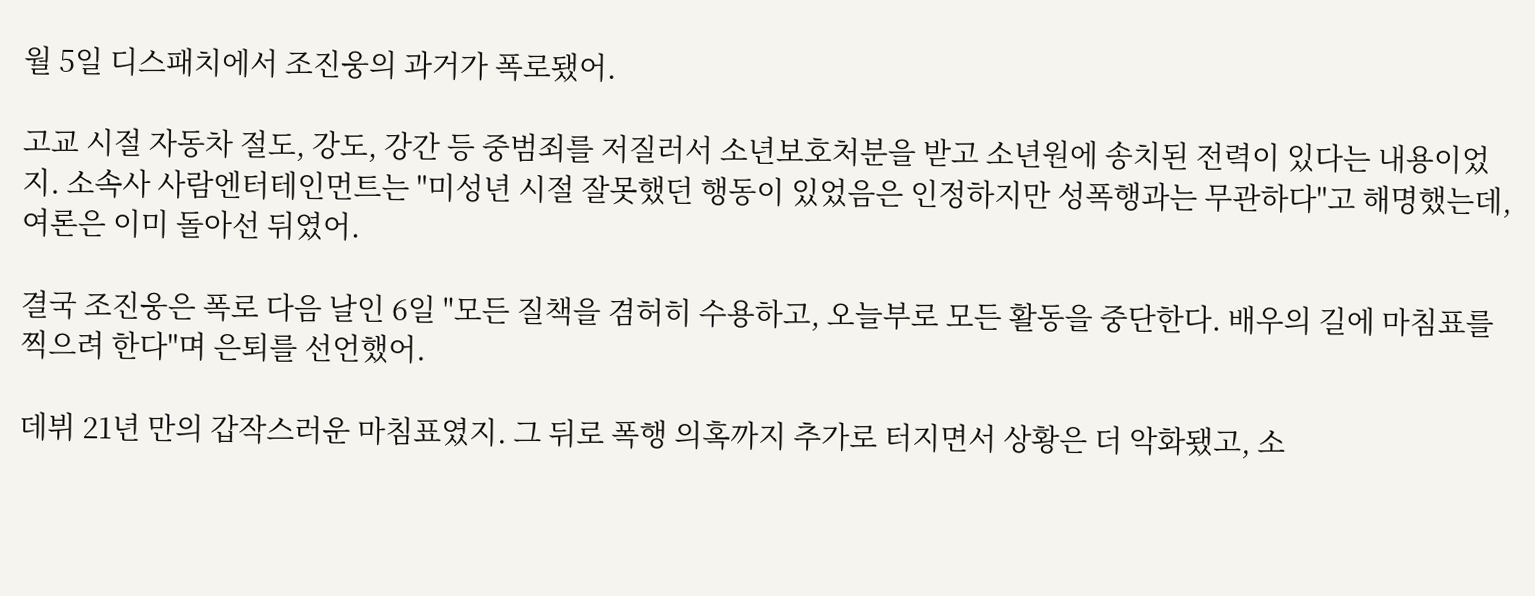월 5일 디스패치에서 조진웅의 과거가 폭로됐어.

고교 시절 자동차 절도, 강도, 강간 등 중범죄를 저질러서 소년보호처분을 받고 소년원에 송치된 전력이 있다는 내용이었지. 소속사 사람엔터테인먼트는 "미성년 시절 잘못했던 행동이 있었음은 인정하지만 성폭행과는 무관하다"고 해명했는데, 여론은 이미 돌아선 뒤였어.

결국 조진웅은 폭로 다음 날인 6일 "모든 질책을 겸허히 수용하고, 오늘부로 모든 활동을 중단한다. 배우의 길에 마침표를 찍으려 한다"며 은퇴를 선언했어.

데뷔 21년 만의 갑작스러운 마침표였지. 그 뒤로 폭행 의혹까지 추가로 터지면서 상황은 더 악화됐고, 소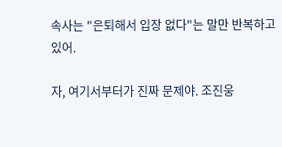속사는 "은퇴해서 입장 없다"는 말만 반복하고 있어.

자, 여기서부터가 진짜 문제야. 조진웅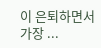이 은퇴하면서 가장 ...